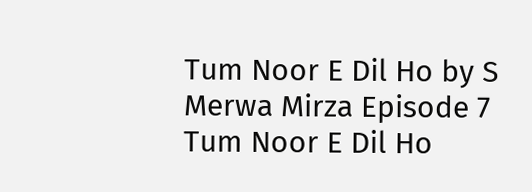Tum Noor E Dil Ho by S Merwa Mirza Episode 7
Tum Noor E Dil Ho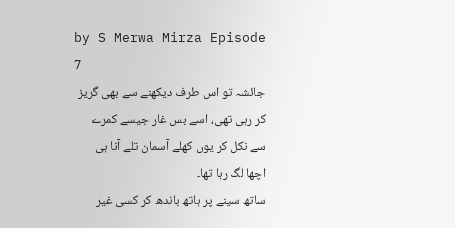by S Merwa Mirza Episode 7
جائشہ تو اس طرف دیکھنے سے بھی گریز کر رہی تھی، اسے بس غار جیسے کمرے سے نکل کر یوں کھلے آسمان تلے آنا ہی اچھا لگ رہا تھا۔
ساتھ سینے پر ہاتھ باندھ کر کسی غیر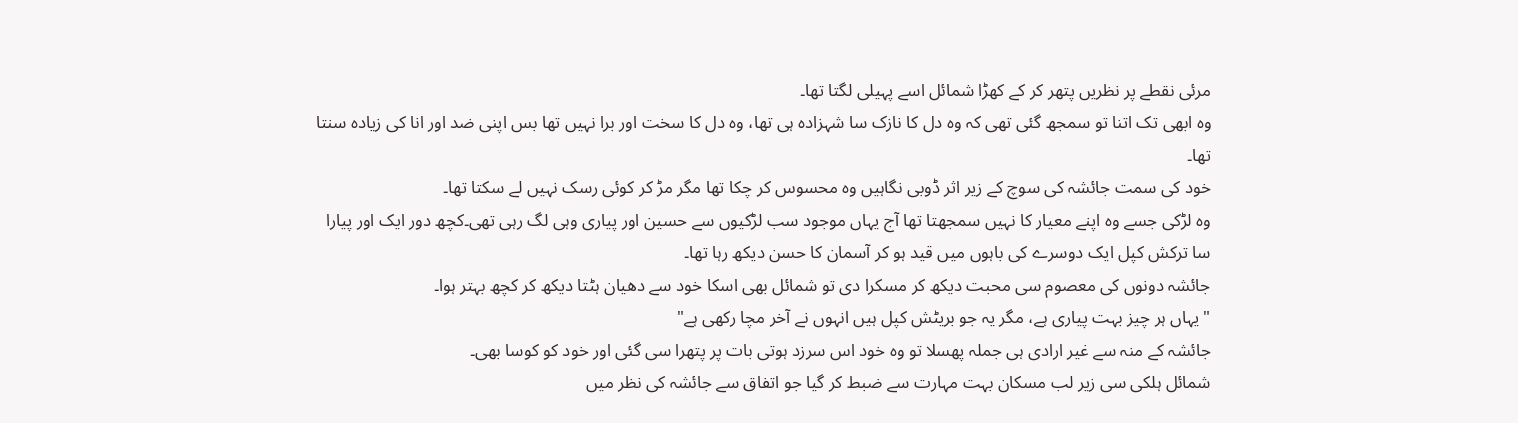مرئی نقطے پر نظریں پتھر کر کے کھڑا شمائل اسے پہیلی لگتا تھا۔
وہ ابھی تک اتنا تو سمجھ گئی تھی کہ وہ دل کا نازک سا شہزادہ ہی تھا، وہ دل کا سخت اور برا نہیں تھا بس اپنی ضد اور انا کی زیادہ سنتا تھا۔
خود کی سمت جائشہ کی سوچ کے زیر اثر ڈوبی نگاہیں وہ محسوس کر چکا تھا مگر مڑ کر کوئی رسک نہیں لے سکتا تھا۔
وہ لڑکی جسے وہ اپنے معیار کا نہیں سمجھتا تھا آج یہاں موجود سب لڑکیوں سے حسین اور پیاری وہی لگ رہی تھی۔کچھ دور ایک اور پیارا سا ترکش کپل ایک دوسرے کی باہوں میں قید ہو کر آسمان کا حسن دیکھ رہا تھا۔
جائشہ دونوں کی معصوم سی محبت دیکھ کر مسکرا دی تو شمائل بھی اسکا خود سے دھیان ہٹتا دیکھ کر کچھ بہتر ہوا۔
"یہاں ہر چیز بہت پیاری ہے، مگر یہ جو بریٹش کپل ہیں انہوں نے آخر مچا رکھی ہے"
جائشہ کے منہ سے غیر ارادی ہی جملہ پھسلا تو وہ خود اس سرزد ہوتی بات پر پتھرا سی گئی اور خود کو کوسا بھی۔
شمائل ہلکی سی زیر لب مسکان بہت مہارت سے ضبط کر گیا جو اتفاق سے جائشہ کی نظر میں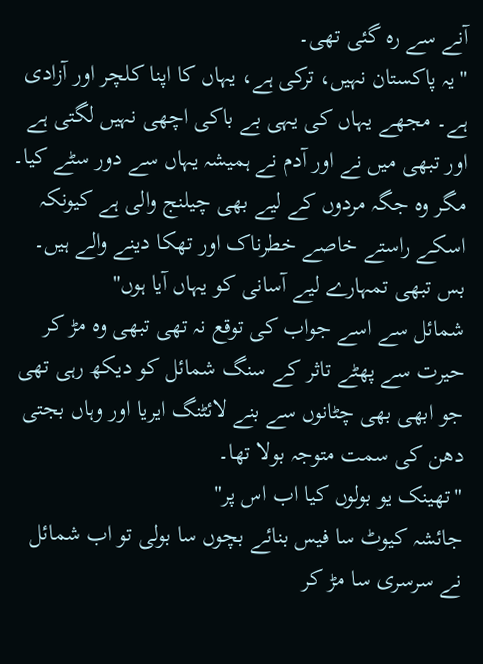آنے سے رہ گئی تھی۔
"یہ پاکستان نہیں، ترکی ہے، یہاں کا اپنا کلچر اور آزادی ہے۔ مجھے یہاں کی یہی بے باکی اچھی نہیں لگتی ہے اور تبھی میں نے اور آدم نے ہمیشہ یہاں سے دور سٹے کیا۔ مگر وہ جگہ مردوں کے لیے بھی چیلنج والی ہے کیونکہ اسکے راستے خاصے خطرناک اور تھکا دینے والے ہیں۔ بس تبھی تمہارے لیے آسانی کو یہاں آیا ہوں"
شمائل سے اسے جواب کی توقع نہ تھی تبھی وہ مڑ کر حیرت سے پھٹے تاثر کے سنگ شمائل کو دیکھ رہی تھی جو ابھی بھی چٹانوں سے بنے لائٹنگ ایریا اور وہاں بجتی دھن کی سمت متوجہ بولا تھا۔
"تھینک یو بولوں کیا اب اس پر"
جائشہ کیوٹ سا فیس بنائے بچوں سا بولی تو اب شمائل نے سرسری سا مڑ کر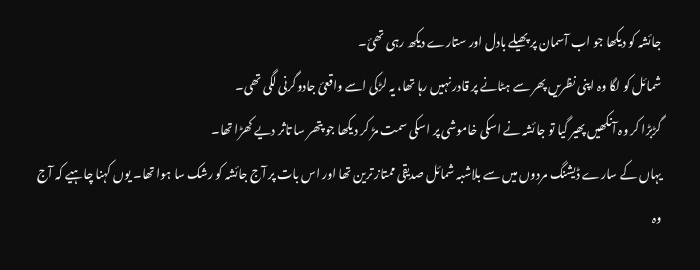جائشہ کو دیکھا جو اب آسمان پر پھیلے بادل اور ستارے دیکھ رہی تھئ۔
شمائل کو لگا وہ اپنی نظریں پھر سے ہٹانے پر قادر نہیں رہا تھا، یہ لڑکی اسے واقعئ جادوگرنی لگی تھی۔
گڑبڑا کر وہ آنکھیں پھیر گیا تو جائشہ نے اسکی خاموشی پر اسکی سمت مڑ کر دیکھا جو پتھر سا تاثر دیے کھڑا تھا۔
یہاں کے سارے ڈیشنگ مردوں میں سے بلاشبہ شمائل صدیقی ممتاز ترین تھا اور اس بات پر آج جائشہ کو رشک سا ہوا تھا۔ یوں کہنا چاہیے کہ آج وہ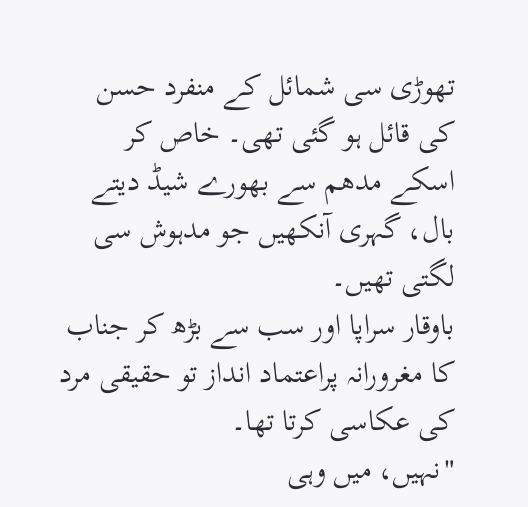تھوڑی سی شمائل کے منفرد حسن کی قائل ہو گئی تھی۔ خاص کر اسکے مدھم سے بھورے شیڈ دیتے بال، گہری آنکھیں جو مدہوش سی لگتی تھیں۔
باوقار سراپا اور سب سے بڑھ کر جناب کا مغرورانہ پراعتماد انداز تو حقیقی مرد کی عکاسی کرتا تھا۔
"نہیں، میں وہی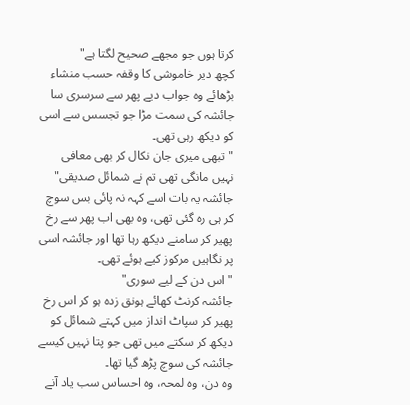کرتا ہوں جو مجھے صحیح لگتا ہے"
کچھ دیر خاموشی کا وقفہ حسب منشاء بڑھائے وہ جواب دیے پھر سے سرسری سا جائشہ کی سمت مڑا جو تجسس سے اسی کو دیکھ رہی تھی۔
"تبھی میری جان نکال کر بھی معافی نہیں مانگی تھی تم نے شمائل صدیقی"
جائشہ یہ بات اسے کہہ نہ پائی بس سوچ کر ہی رہ گئی تھی، وہ بھی اب پھر سے رخ پھیر کر سامنے دیکھ رہا تھا اور جائشہ اسی پر نگاہیں مرکوز کیے ہوئے تھی۔
"اس دن کے لیے سوری"
جائشہ کرنٹ کھائے ہونق زدہ ہو کر اس رخ پھیر کر سپاٹ انداز میں کہتے شمائل کو دیکھ کر سکتے میں تھی جو پتا نہیں کیسے جائشہ کی سوچ پڑھ گیا تھا۔
وہ دن، وہ لمحہ، وہ احساس سب یاد آنے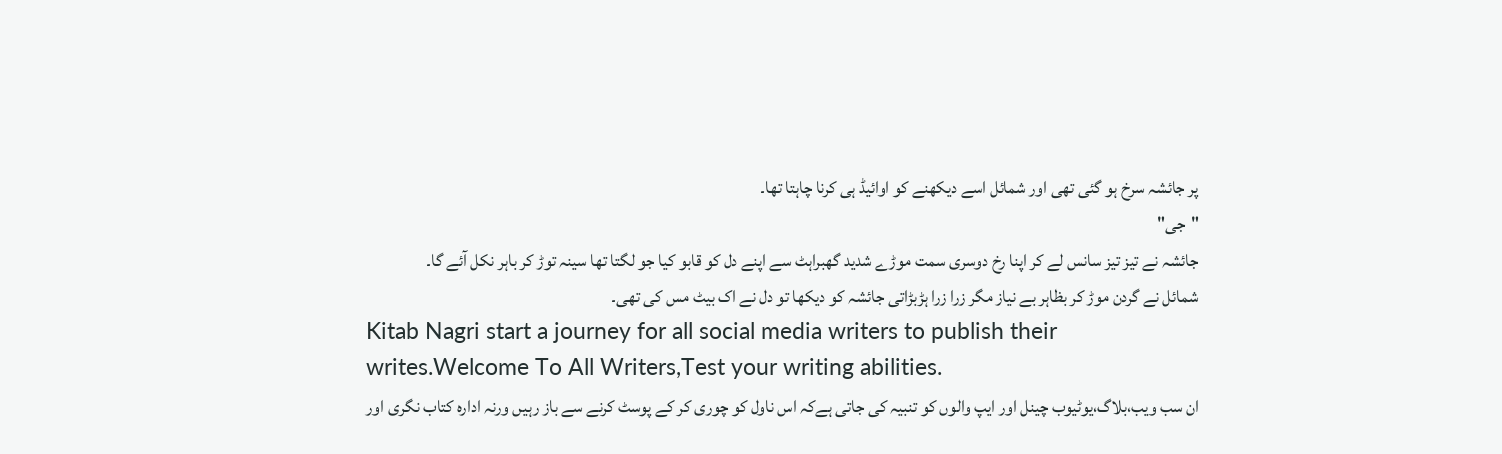پر جائشہ سرخ ہو گئی تھی اور شمائل اسے دیکھنے کو اوائیڈ ہی کرنا چاہتا تھا۔
"جی"
جائشہ نے تیز تیز سانس لے کر اپنا رخ دوسری سمت موڑے شدید گھبراہٹ سے اپنے دل کو قابو کیا جو لگتا تھا سینہ توڑ کر باہر نکل آئے گا۔
شمائل نے گردن موڑ کر بظاہر بے نیاز مگر زرا زرا ہڑبڑاتی جائشہ کو دیکھا تو دل نے اک بیٹ مس کی تھی۔
Kitab Nagri start a journey for all social media writers to publish their writes.Welcome To All Writers,Test your writing abilities.
ان سب ویب،بلاگ،یوٹیوب چینل اور ایپ والوں کو تنبیہ کی جاتی ہےکہ اس ناول کو چوری کر کے پوسٹ کرنے سے باز رہیں ورنہ ادارہ کتاب نگری اور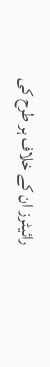رائیٹرز ان کے خلاف ہر طرح کی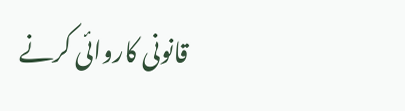قانونی کاروائی کرنے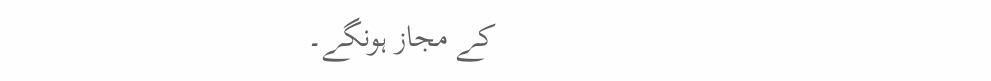کے مجاز ہونگے۔